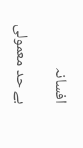افسانہ

بے حد معمولی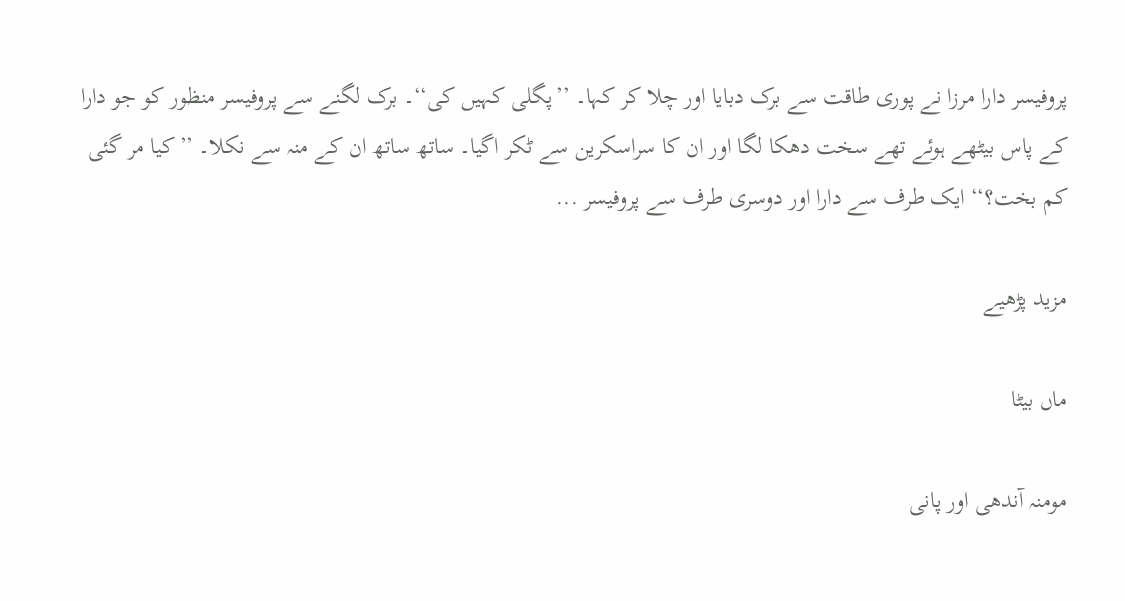پروفیسر دارا مرزا نے پوری طاقت سے برک دبایا اور چلا کر کہا۔ ’’پگلی کہیں کی‘‘۔ برک لگنے سے پروفیسر منظور کو جو دارا کے پاس بیٹھے ہوئے تھے سخت دھکا لگا اور ان کا سراسکرین سے ٹکر اگیا۔ ساتھ ساتھ ان کے منہ سے نکلا۔ ’’کیا مر گئی کم بخت؟‘‘ ایک طرف سے دارا اور دوسری طرف سے پروفیسر ...

مزید پڑھیے

ماں بیٹا

مومنہ آندھی اور پانی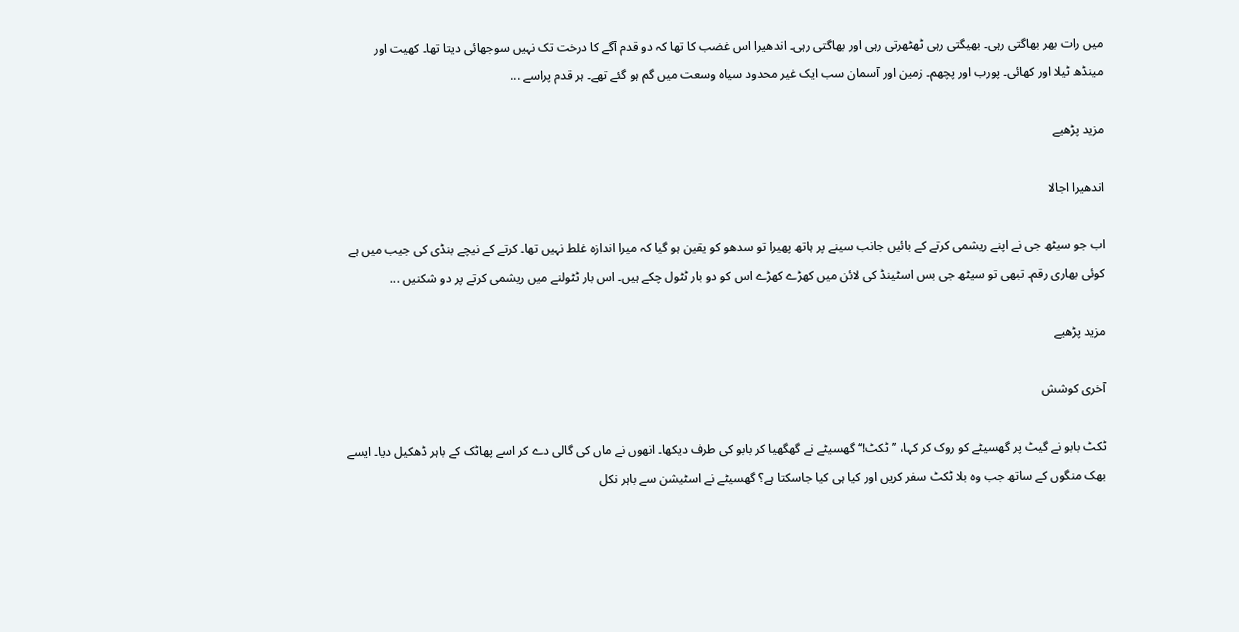میں رات بھر بھاگتی رہی۔ بھیگتی رہی ٹھٹھرتی رہی اور بھاگتی رہی۔ اندھیرا اس غضب کا تھا کہ دو قدم آگے کا درخت تک نہیں سوجھائی دیتا تھا۔ کھیت اور مینڈھ ٹیلا اور کھائی۔ پورب اور پچھم۔ زمین اور آسمان سب ایک غیر محدود سیاہ وسعت میں گم ہو گئے تھے۔ ہر قدم پراسے ...

مزید پڑھیے

اندھیرا اجالا

اب جو سیٹھ جی نے اپنے ریشمی کرتے کے بائیں جانب سینے پر ہاتھ پھیرا تو سدھو کو یقین ہو گیا کہ میرا اندازہ غلط نہیں تھا۔ کرتے کے نیچے بنڈی کی جیب میں ہے کوئی بھاری رقم۔ تبھی تو سیٹھ جی بس اسٹینڈ کی لائن میں کھڑے کھڑے اس کو دو بار ٹٹول چکے ہیں۔ اس بار ٹٹولنے میں ریشمی کرتے پر دو شکنیں ...

مزید پڑھیے

آخری کوشش

ٹکٹ بابو نے گیٹ پر گھسیٹے کو روک کر کہا، ’’ٹکٹ!‘‘ گھسیٹے نے گھگھیا کر بابو کی طرف دیکھا۔ انھوں نے ماں کی گالی دے کر اسے پھاٹک کے باہر ڈھکیل دیا۔ ایسے بھک منگوں کے ساتھ جب وہ بلا ٹکٹ سفر کریں اور کیا ہی کیا جاسکتا ہے؟ گھسیٹے نے اسٹیشن سے باہر نکل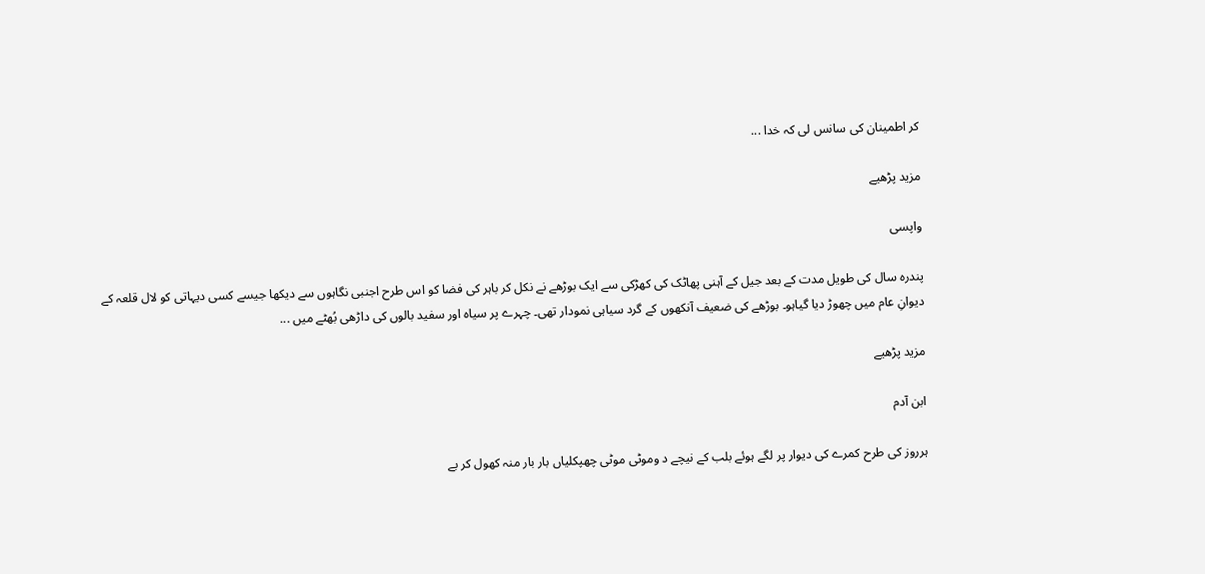کر اطمینان کی سانس لی کہ خدا ...

مزید پڑھیے

واپسی

پندرہ سال کی طویل مدت کے بعد جیل کے آہنی پھاٹک کی کھڑکی سے ایک بوڑھے نے نکل کر باہر کی فضا کو اس طرح اجنبی نگاہوں سے دیکھا جیسے کسی دیہاتی کو لال قلعہ کے دیوانِ عام میں چھوڑ دیا گیاہو۔ بوڑھے کی ضعیف آنکھوں کے گرد سیاہی نمودار تھی۔ چہرے پر سیاہ اور سفید بالوں کی داڑھی بُھٹے میں ...

مزید پڑھیے

ابن آدم

ہرروز کی طرح کمرے کی دیوار پر لگے ہوئے بلب کے نیچے د وموٹی موٹی چھپکلیاں بار بار منہ کھول کر بے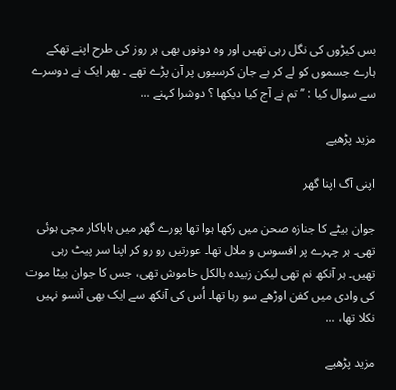بس کیڑوں کی نگل رہی تھیں اور وہ دونوں بھی ہر روز کی طرح اپنے تھکے ہارے جسموں کو لے کر بے جان کرسیوں پر آن پڑے تھے ۔ پھر ایک نے دوسرے سے سوال کیا : ’’ تم نے آج کیا دیکھا ؟ دوشرا کہنے ...

مزید پڑھیے

اپنی آگ اپنا گھر

جوان بیٹے کا جنازہ صحن میں رکھا ہوا تھا پورے گھر میں ہاہاکار مچی ہوئی تھی۔ ہر چہرے پر افسوس و ملال تھا۔ عورتیں رو رو کر اپنا سر پیٹ رہی تھیں۔ ہر آنکھ نم تھی لیکن زبیدہ بالکل خاموش تھی، جس کا جوان بیٹا موت کی وادی میں کفن اوڑھے سو رہا تھا۔ اُس کی آنکھ سے ایک بھی آنسو نہیں نکلا تھا، ...

مزید پڑھیے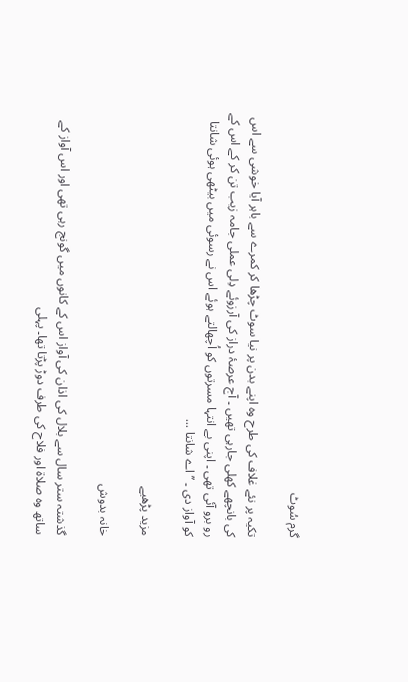گرم سُوٹ

تکیہ پر نئے غلاف کی طرح وہ اپنے بدن پر نیا سوٹ چڑھا کر کمرے سے باہر آیا خوشی سے اس کی بانچھے کھلی جارہی تھیں ۔ آج عرصۂ دراز کی آرزوئے دِلی عملی جامہ زیب تن کر کے اس کے رو برو آئی تھی ۔ اپنی بے انتہا مسرتوں کو اُچھالتے ہوئے اس نے رسوئی میں بیٹھی ہوئی شانتا کو آواز دی ۔ ’’ اے شانتا ...

مزید پڑھیے

خانہ بدوش

گذشتہ ستر سال سے بلال کی اذان کی آواز اس کے کانوں میں گونج رہی تھی اور اس آواز کے ساتھ وہ صلاۃ اور فلاح کی طرف دوڑ پڑتا تھا۔ پہلی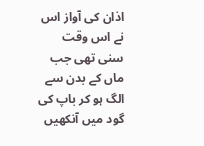اذان کی آواز اس نے اس وقت سنی تھی جب ماں کے بدن سے الگ ہو کر باپ کی گود میں آنکھیں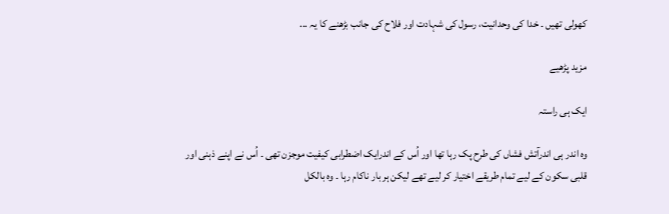کھولی تھیں ۔ خدا کی وحدانیت، رسول کی شہادت اور فلاح کی جانب بڑھنے کا یہ ...

مزید پڑھیے

ایک ہی راستہ

وہ اندر ہی اندرآتش فشاں کی طرح پک رہا تھا اور اُس کے اندرایک اضطرابی کیفیت موجزن تھی ۔ اُس نے اپنے ذہنی اور قلبی سکون کے لیے تمام طریقے اختیار کر لیے تھے لیکن ہر بار ناکام رہا ۔ وہ بالکل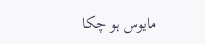مایوس ہو چکا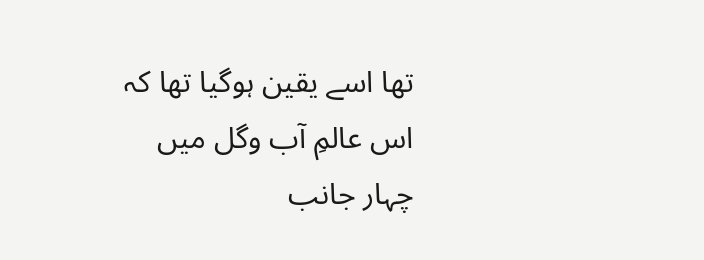تھا اسے یقین ہوگیا تھا کہ اس عالمِ آب وگل میں چہار جانب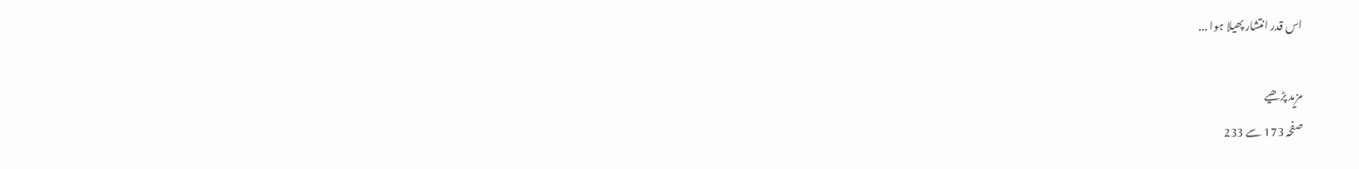اس قدر انتشار پھیلا ہوا ...

مزید پڑھیے
صفحہ 173 سے 233